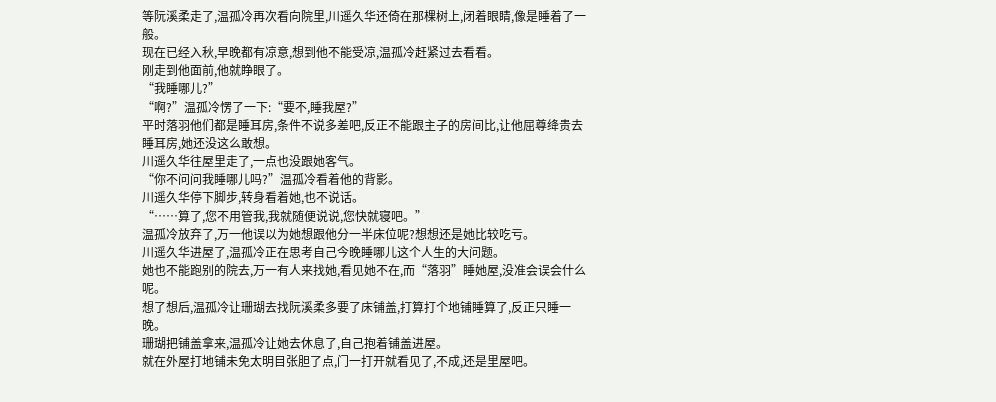等阮溪柔走了,温孤冷再次看向院里,川遥久华还倚在那棵树上,闭着眼睛,像是睡着了一般。
现在已经入秋,早晚都有凉意,想到他不能受凉,温孤冷赶紧过去看看。
刚走到他面前,他就睁眼了。
“我睡哪儿?”
“啊?”温孤冷愣了一下:“要不,睡我屋?”
平时落羽他们都是睡耳房,条件不说多差吧,反正不能跟主子的房间比,让他屈尊绛贵去睡耳房,她还没这么敢想。
川遥久华往屋里走了,一点也没跟她客气。
“你不问问我睡哪儿吗?”温孤冷看着他的背影。
川遥久华停下脚步,转身看着她,也不说话。
“……算了,您不用管我,我就随便说说,您快就寝吧。”
温孤冷放弃了,万一他误以为她想跟他分一半床位呢?想想还是她比较吃亏。
川遥久华进屋了,温孤冷正在思考自己今晚睡哪儿这个人生的大问题。
她也不能跑别的院去,万一有人来找她,看见她不在,而“落羽”睡她屋,没准会误会什么呢。
想了想后,温孤冷让珊瑚去找阮溪柔多要了床铺盖,打算打个地铺睡算了,反正只睡一晚。
珊瑚把铺盖拿来,温孤冷让她去休息了,自己抱着铺盖进屋。
就在外屋打地铺未免太明目张胆了点,门一打开就看见了,不成,还是里屋吧。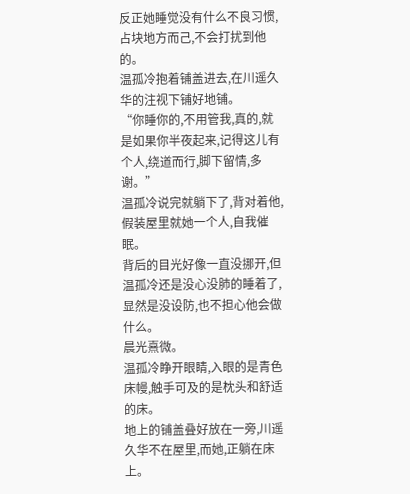反正她睡觉没有什么不良习惯,占块地方而己,不会打扰到他的。
温孤冷抱着铺盖进去,在川遥久华的注视下铺好地铺。
“你睡你的,不用管我,真的,就是如果你半夜起来,记得这儿有个人,绕道而行,脚下留情,多谢。”
温孤冷说完就躺下了,背对着他,假装屋里就她一个人,自我催眠。
背后的目光好像一直没挪开,但温孤冷还是没心没肺的睡着了,显然是没设防,也不担心他会做什么。
晨光熹微。
温孤冷睁开眼睛,入眼的是青色床幔,触手可及的是枕头和舒适的床。
地上的铺盖叠好放在一旁,川遥久华不在屋里,而她,正躺在床上。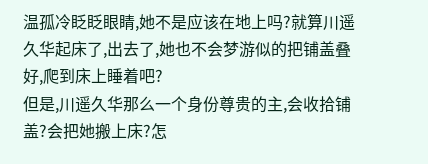温孤冷眨眨眼睛,她不是应该在地上吗?就算川遥久华起床了,出去了,她也不会梦游似的把铺盖叠好,爬到床上睡着吧?
但是,川遥久华那么一个身份尊贵的主,会收拾铺盖?会把她搬上床?怎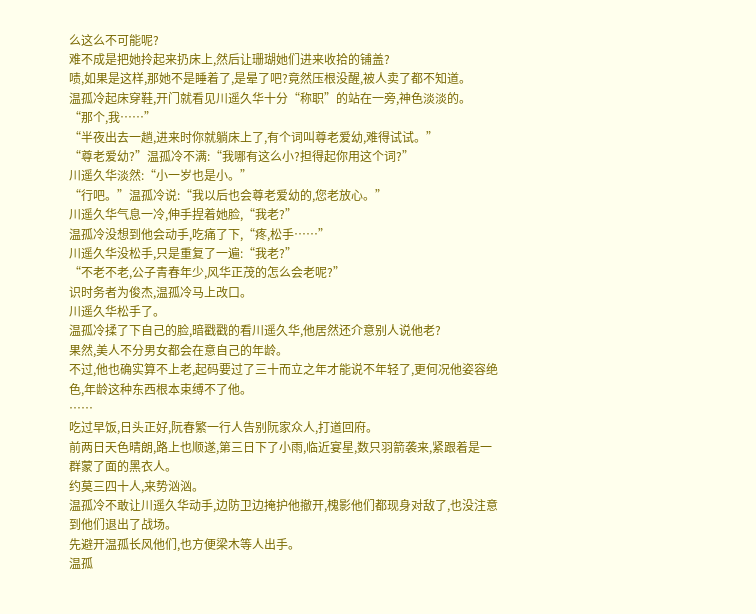么这么不可能呢?
难不成是把她拎起来扔床上,然后让珊瑚她们进来收拾的铺盖?
啧,如果是这样,那她不是睡着了,是晕了吧?竟然压根没醒,被人卖了都不知道。
温孤冷起床穿鞋,开门就看见川遥久华十分“称职”的站在一旁,神色淡淡的。
“那个,我……”
“半夜出去一趟,进来时你就躺床上了,有个词叫尊老爱幼,难得试试。”
“尊老爱幼?”温孤冷不满:“我哪有这么小?担得起你用这个词?”
川遥久华淡然:“小一岁也是小。”
“行吧。”温孤冷说:“我以后也会尊老爱幼的,您老放心。”
川遥久华气息一冷,伸手捏着她脸,“我老?”
温孤冷没想到他会动手,吃痛了下,“疼,松手……”
川遥久华没松手,只是重复了一遍:“我老?”
“不老不老,公子青春年少,风华正茂的怎么会老呢?”
识时务者为俊杰,温孤冷马上改口。
川遥久华松手了。
温孤冷揉了下自己的脸,暗戳戳的看川遥久华,他居然还介意别人说他老?
果然,美人不分男女都会在意自己的年龄。
不过,他也确实算不上老,起码要过了三十而立之年才能说不年轻了,更何况他姿容绝色,年龄这种东西根本束缚不了他。
……
吃过早饭,日头正好,阮春繁一行人告别阮家众人,打道回府。
前两日天色晴朗,路上也顺遂,第三日下了小雨,临近宴星,数只羽箭袭来,紧跟着是一群蒙了面的黑衣人。
约莫三四十人,来势汹汹。
温孤冷不敢让川遥久华动手,边防卫边掩护他撤开,槐影他们都现身对敌了,也没注意到他们退出了战场。
先避开温孤长风他们,也方便梁木等人出手。
温孤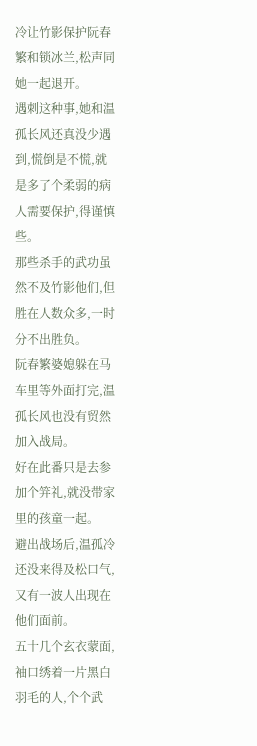冷让竹影保护阮春繁和锁冰兰,松声同她一起退开。
遇刺这种事,她和温孤长风还真没少遇到,慌倒是不慌,就是多了个柔弱的病人需要保护,得谨慎些。
那些杀手的武功虽然不及竹影他们,但胜在人数众多,一时分不出胜负。
阮春繁婆媳躲在马车里等外面打完,温孤长风也没有贸然加入战局。
好在此番只是去参加个笄礼,就没带家里的孩童一起。
避出战场后,温孤冷还没来得及松口气,又有一波人出现在他们面前。
五十几个玄衣蒙面,袖口绣着一片黑白羽毛的人,个个武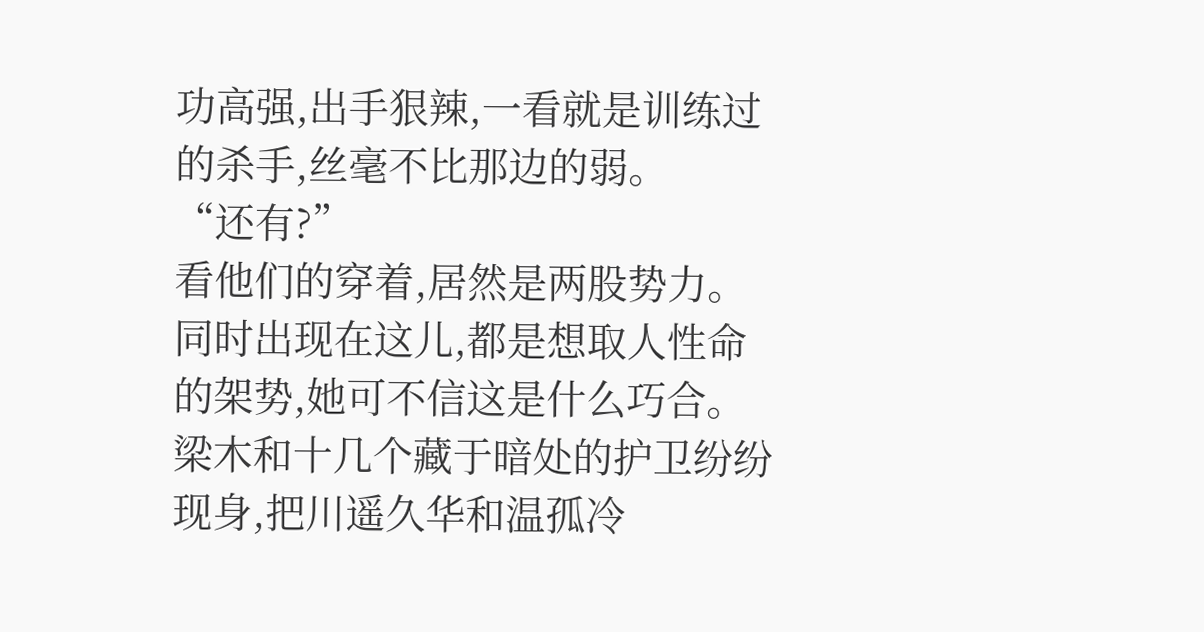功高强,出手狠辣,一看就是训练过的杀手,丝毫不比那边的弱。
“还有?”
看他们的穿着,居然是两股势力。
同时出现在这儿,都是想取人性命的架势,她可不信这是什么巧合。
梁木和十几个藏于暗处的护卫纷纷现身,把川遥久华和温孤冷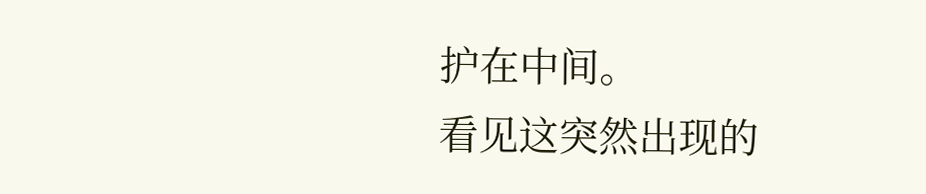护在中间。
看见这突然出现的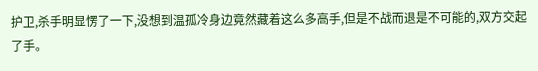护卫,杀手明显愣了一下,没想到温孤冷身边竟然藏着这么多高手,但是不战而退是不可能的,双方交起了手。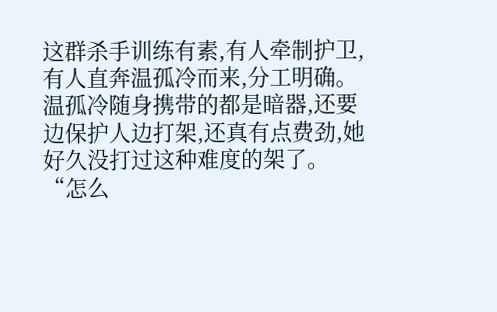这群杀手训练有素,有人牵制护卫,有人直奔温孤冷而来,分工明确。
温孤冷随身携带的都是暗器,还要边保护人边打架,还真有点费劲,她好久没打过这种难度的架了。
“怎么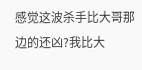感觉这波杀手比大哥那边的还凶?我比大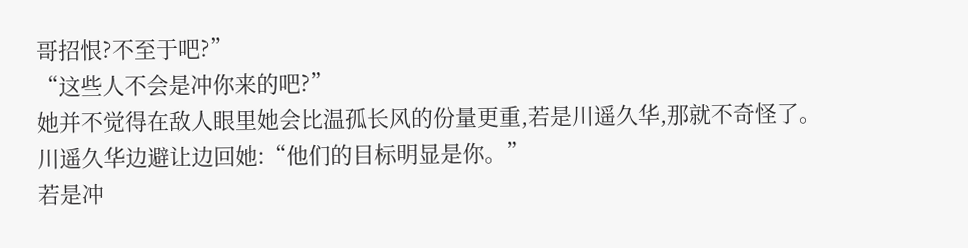哥招恨?不至于吧?”
“这些人不会是冲你来的吧?”
她并不觉得在敌人眼里她会比温孤长风的份量更重,若是川遥久华,那就不奇怪了。
川遥久华边避让边回她:“他们的目标明显是你。”
若是冲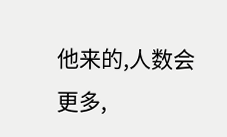他来的,人数会更多,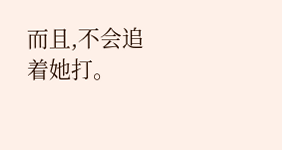而且,不会追着她打。